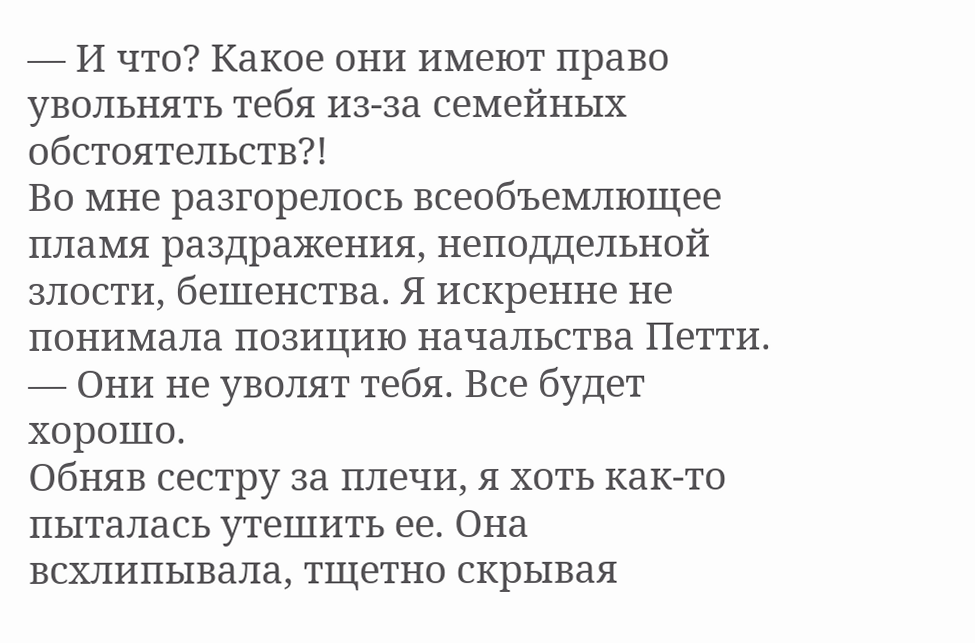— И что? Какое они имеют право увольнять тебя из-за семейных обстоятельств?!
Во мне разгорелось всеобъемлющее пламя раздражения, неподдельной злости, бешенства. Я искренне не понимала позицию начальства Петти.
— Они не уволят тебя. Все будет хорошо.
Обняв сестру за плечи, я хоть как-то пыталась утешить ее. Она всхлипывала, тщетно скрывая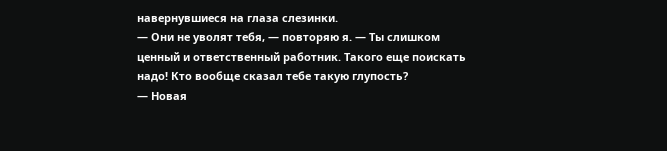навернувшиеся на глаза слезинки.
— Они не уволят тебя, — повторяю я. — Ты слишком ценный и ответственный работник. Такого еще поискать надо! Кто вообще сказал тебе такую глупость?
— Новая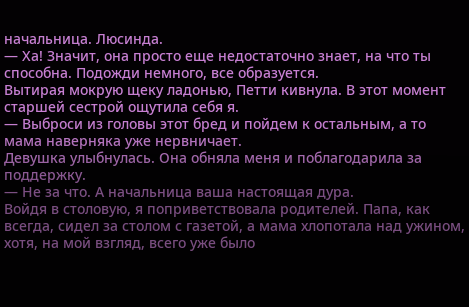начальница. Люсинда.
— Ха! Значит, она просто еще недостаточно знает, на что ты способна. Подожди немного, все образуется.
Вытирая мокрую щеку ладонью, Петти кивнула. В этот момент старшей сестрой ощутила себя я.
— Выброси из головы этот бред и пойдем к остальным, а то мама наверняка уже нервничает.
Девушка улыбнулась. Она обняла меня и поблагодарила за поддержку.
— Не за что. А начальница ваша настоящая дура.
Войдя в столовую, я поприветствовала родителей. Папа, как всегда, сидел за столом с газетой, а мама хлопотала над ужином, хотя, на мой взгляд, всего уже было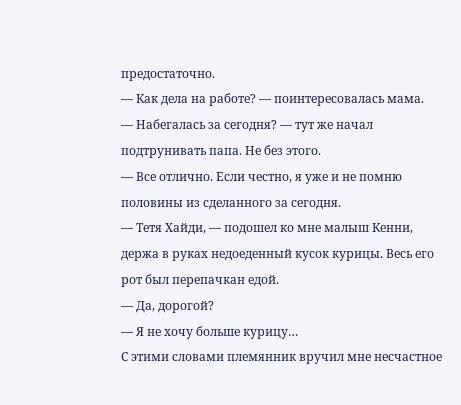предостаточно.
— Как дела на работе? — поинтересовалась мама.
— Набегалась за сегодня? — тут же начал подтрунивать папа. Не без этого.
— Все отлично. Если честно, я уже и не помню половины из сделанного за сегодня.
— Тетя Хайди, — подошел ко мне малыш Кенни, держа в руках недоеденный кусок курицы. Весь его рот был перепачкан едой.
— Да, дорогой?
— Я не хочу больше курицу…
С этими словами племянник вручил мне несчастное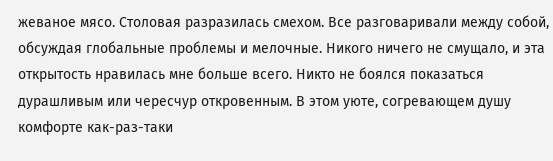жеваное мясо. Столовая разразилась смехом. Все разговаривали между собой, обсуждая глобальные проблемы и мелочные. Никого ничего не смущало, и эта открытость нравилась мне больше всего. Никто не боялся показаться дурашливым или чересчур откровенным. В этом уюте, согревающем душу комфорте как-раз-таки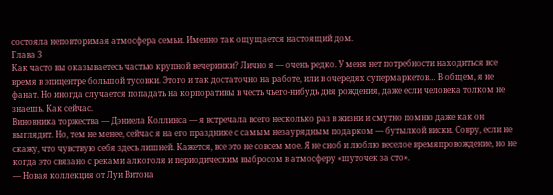состояла неповторимая атмосфера семьи. Именно так ощущается настоящий дом.
Глава 3
Как часто вы оказываетесь частью крупной вечеринки? Лично я — очень редко. У меня нет потребности находиться все время в эпицентре большой тусовки. Этого и так достаточно на работе, или в очередях супермаркетов… В общем, я не фанат. Но иногда случается попадать на корпоративы в честь чьего-нибудь дня рождения, даже если человека толком не знаешь. Как сейчас.
Виновника торжества — Дэниела Коллинса — я встречала всего несколько раз в жизни и смутно помню даже как он выглядит. Но, тем не менее, сейчас я на его празднике с самым незаурядным подарком — бутылкой виски. Совру, если не скажу, что чувствую себя здесь лишней. Кажется, все это не совсем мое. Я не сноб и люблю веселое времяпровождение, но не когда это связано с реками алкоголя и периодическим выбросом в атмосферу «шуточек за сто».
— Новая коллекция от Луи Витона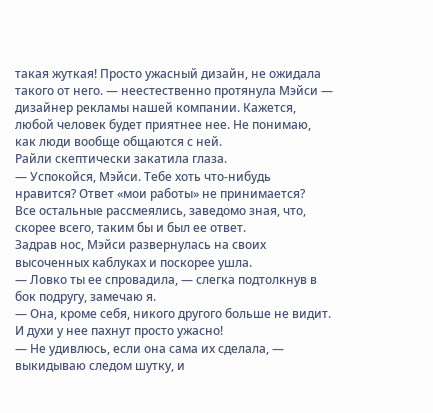такая жуткая! Просто ужасный дизайн, не ожидала такого от него. — неестественно протянула Мэйси — дизайнер рекламы нашей компании. Кажется, любой человек будет приятнее нее. Не понимаю, как люди вообще общаются с ней.
Райли скептически закатила глаза.
— Успокойся, Мэйси. Тебе хоть что-нибудь нравится? Ответ «мои работы» не принимается?
Все остальные рассмеялись, заведомо зная, что, скорее всего, таким бы и был ее ответ.
Задрав нос, Мэйси развернулась на своих высоченных каблуках и поскорее ушла.
— Ловко ты ее спровадила, — слегка подтолкнув в бок подругу, замечаю я.
— Она, кроме себя, никого другого больше не видит. И духи у нее пахнут просто ужасно!
— Не удивлюсь, если она сама их сделала, — выкидываю следом шутку, и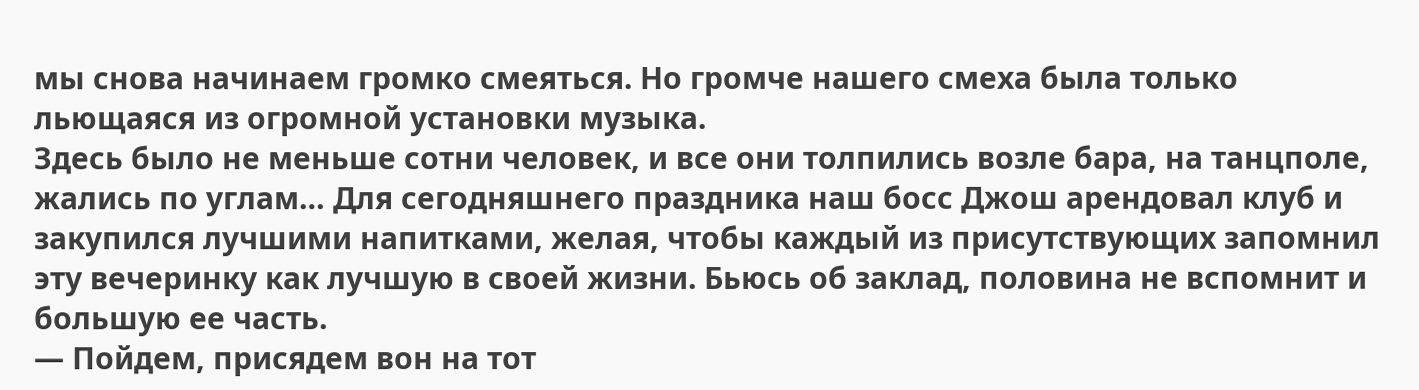мы снова начинаем громко смеяться. Но громче нашего смеха была только льющаяся из огромной установки музыка.
Здесь было не меньше сотни человек, и все они толпились возле бара, на танцполе, жались по углам… Для сегодняшнего праздника наш босс Джош арендовал клуб и закупился лучшими напитками, желая, чтобы каждый из присутствующих запомнил эту вечеринку как лучшую в своей жизни. Бьюсь об заклад, половина не вспомнит и большую ее часть.
— Пойдем, присядем вон на тот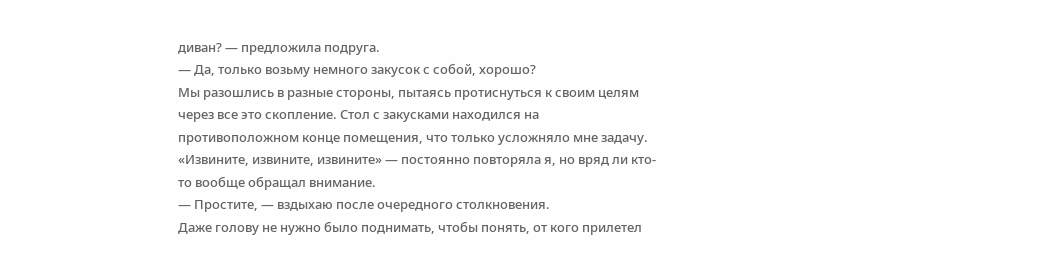диван? — предложила подруга.
— Да, только возьму немного закусок с собой, хорошо?
Мы разошлись в разные стороны, пытаясь протиснуться к своим целям через все это скопление. Стол с закусками находился на противоположном конце помещения, что только усложняло мне задачу. «Извините, извините, извините» — постоянно повторяла я, но вряд ли кто-то вообще обращал внимание.
— Простите, — вздыхаю после очередного столкновения.
Даже голову не нужно было поднимать, чтобы понять, от кого прилетел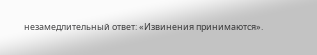незамедлительный ответ: «Извинения принимаются».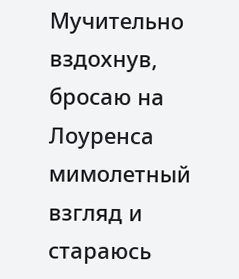Мучительно вздохнув, бросаю на Лоуренса мимолетный взгляд и стараюсь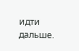идти дальше.